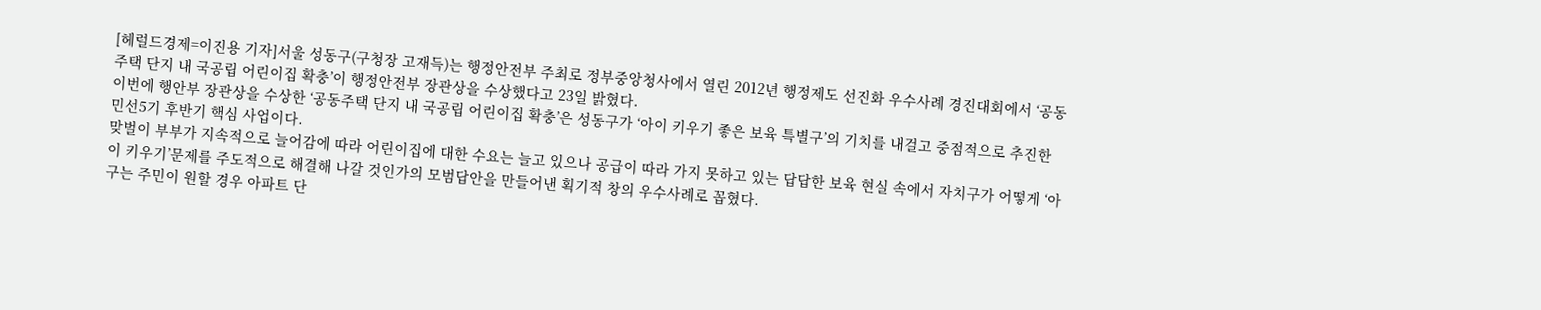[헤럴드경제=이진용 기자]서울 성동구(구청장 고재득)는 행정안전부 주최로 정부중앙청사에서 열린 2012년 행정제도 선진화 우수사례 경진대회에서 ‘공동주택 단지 내 국공립 어린이집 확충’이 행정안전부 장관상을 수상했다고 23일 밝혔다.
이번에 행안부 장관상을 수상한 ‘공동주택 단지 내 국공립 어린이집 확충’은 성동구가 ‘아이 키우기 좋은 보육 특별구’의 기치를 내걸고 중점적으로 추진한 민선5기 후반기 핵심 사업이다.
맞벌이 부부가 지속적으로 늘어감에 따라 어린이집에 대한 수요는 늘고 있으나 공급이 따라 가지 못하고 있는 답답한 보육 현실 속에서 자치구가 어떻게 ‘아이 키우기’문제를 주도적으로 해결해 나갈 것인가의 모범답안을 만들어낸 획기적 창의 우수사례로 꼽혔다.
구는 주민이 원할 경우 아파트 단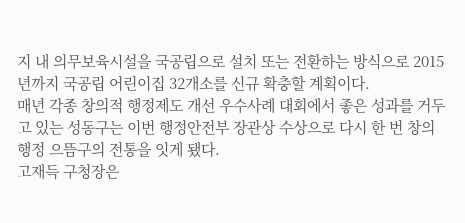지 내 의무보육시설을 국공립으로 설치 또는 전환하는 방식으로 2015년까지 국공립 어린이집 32개소를 신규 확충할 계획이다.
매년 각종 창의적 행정제도 개선 우수사례 대회에서 좋은 성과를 거두고 있는 성동구는 이번 행정안전부 장관상 수상으로 다시 한 번 창의행정 으뜸구의 전통을 잇게 됐다.
고재득 구청장은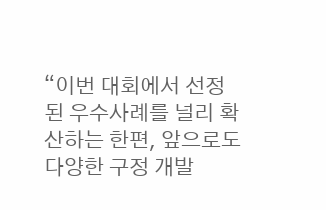“이번 대회에서 선정된 우수사례를 널리 확산하는 한편, 앞으로도 다양한 구정 개발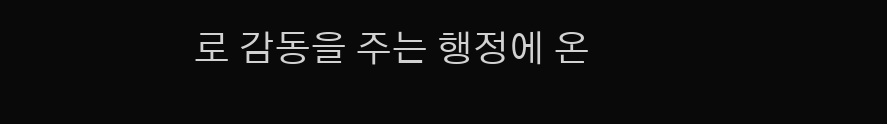로 감동을 주는 행정에 온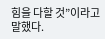힘을 다할 것”이라고 말했다.